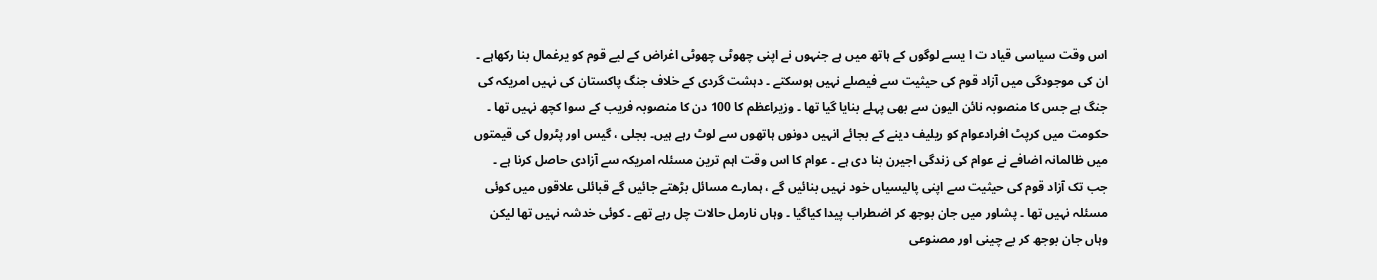اس وقت سیاسی قیاد ت ا یسے لوگوں کے ہاتھ میں ہے جنہوں نے اپنی چھوٹی چھوٹی اغراض کے لیے قوم کو یرغمال بنا رکھاہے ۔ ان کی موجودگی میں آزاد قوم کی حیثیت سے فیصلے نہیں ہوسکتے ۔ دہشت گردی کے خلاف جنگ پاکستان کی نہیں امریکہ کی جنگ ہے جس کا منصوبہ نائن الیون سے بھی پہلے بنایا گیا تھا ۔ وزیراعظم کا 100 دن کا منصوبہ فریب کے سوا کچھ نہیں تھا ۔ حکومت میں کرپٹ افرادعوام کو ریلیف دینے کے بجائے انہیں دونوں ہاتھوں سے لوٹ رہے ہیں۔ بجلی ، گیس اور پٹرول کی قیمتوں میں ظالمانہ اضافے نے عوام کی زندگی اجیرن بنا دی ہے ۔ عوام کا اس وقت اہم ترین مسئلہ امریکہ سے آزادی حاصل کرنا ہے ۔ جب تک آزاد قوم کی حیثیت سے اپنی پالیسیاں خود نہیں بنائیں گے ، ہمارے مسائل بڑھتے جائیں گے قبائلی علاقوں میں کوئی مسئلہ نہیں تھا ۔ پشاور میں جان بوجھ کر اضطراب پیدا کیاگیا ۔ وہاں نارمل حالات چل رہے تھے ۔ کوئی خدشہ نہیں تھا لیکن وہاں جان بوجھ کر بے چینی اور مصنوعی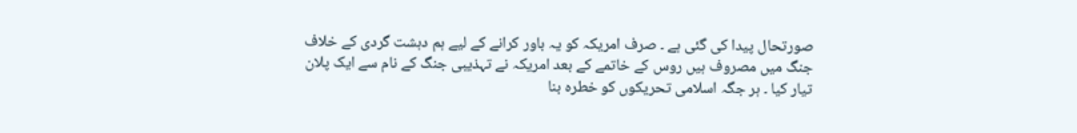صورتحال پیدا کی گئی ہے ۔ صرف امریکہ کو یہ باور کرانے کے لیے ہم دہشت گردی کے خلاف جنگ میں مصروف ہیں روس کے خاتمے کے بعد امریکہ نے تہذیبی جنگ کے نام سے ایک پلان تیار کیا ۔ ہر جگہ اسلامی تحریکوں کو خطرہ بنا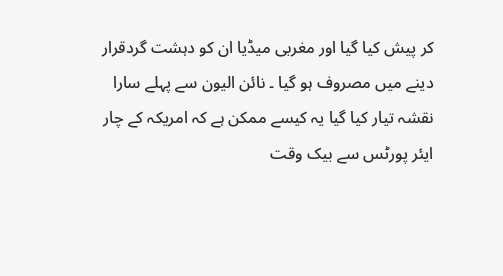کر پیش کیا گیا اور مغربی میڈیا ان کو دہشت گردقرار دینے میں مصروف ہو گیا ۔ نائن الیون سے پہلے سارا نقشہ تیار کیا گیا یہ کیسے ممکن ہے کہ امریکہ کے چار ایئر پورٹس سے بیک وقت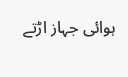ہوائی جہاز اڑتے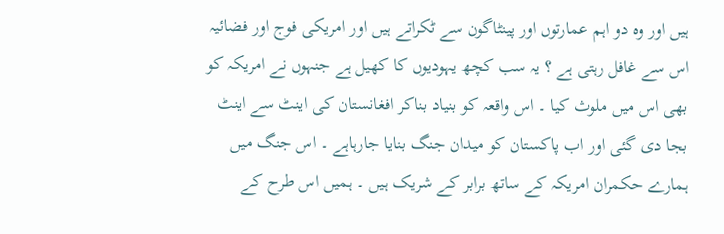ہیں اور وہ دو اہم عمارتوں اور پینٹاگون سے ٹکراتے ہیں اور امریکی فوج اور فضائیہ اس سے غافل رہتی ہے ؟ یہ سب کچھ یہودیوں کا کھیل ہے جنہوں نے امریکہ کو بھی اس میں ملوث کیا ۔ اس واقعہ کو بنیاد بناکر افغانستان کی اینٹ سے اینٹ بجا دی گئی اور اب پاکستان کو میدان جنگ بنایا جارہاہے ۔ اس جنگ میں ہمارے حکمران امریکہ کے ساتھ برابر کے شریک ہیں ۔ ہمیں اس طرح کے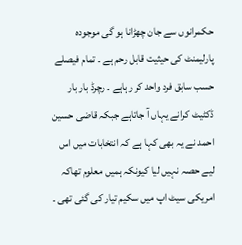حکمرانوں سے جان چھڑانا ہو گی موجودہ پارلیمنٹ کی حیثیت قابل رحم ہے ۔ تمام فیصلے حسب سابق فرد واحد کر رہاہے ۔ رچرڈ بار بار ڈکٹیٹ کرانے یہاں آ جاتاہے جبکہ قاضی حسین احمد نے یہ بھی کہا ہے کہ انتخابات میں اس لیے حصہ نہیں لیا کیونکہ ہمیں معلوم تھاکہ امریکی سیٹ اپ میں سکیم تیار کی گئی تھی ۔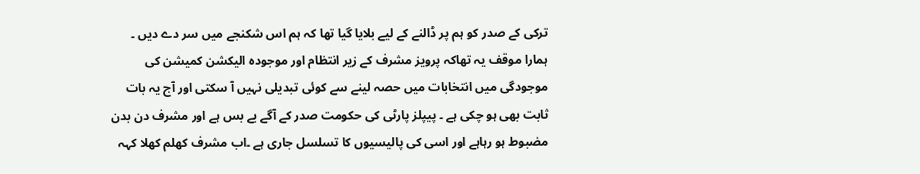ترکی کے صدر کو ہم پر ڈالنے کے لیے بلایا گیا تھا کہ ہم اس شکنجے میں سر دے دیں ۔ ہمارا موقف یہ تھاکہ پرویز مشرف کے زیر انتظام اور موجودہ الیکشن کمیشن کی موجودگی میں انتخابات میں حصہ لینے سے کوئی تبدیلی نہیں آ سکتی اور آج یہ بات ثابت بھی ہو چکی ہے ۔ پیپلز پارٹی کی حکومت صدر کے آگے بے بس ہے اور مشرف دن بدن مضبوط ہو رہاہے اور اسی کی پالیسیوں کا تسلسل جاری ہے ۔اب مشرف کھلم کھلا کہہ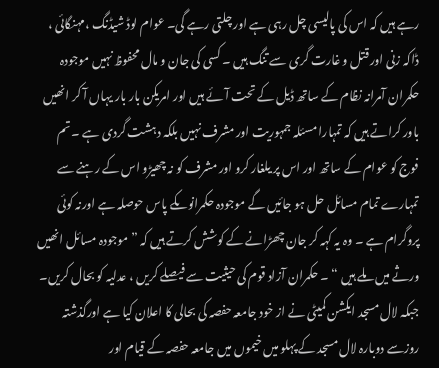رہے ہیں کہ اس کی پالیسی چل رہی ہے اور چلتی رہے گی۔ عوام لوڈ شیڈنگ ،مہنگائی ، ڈاکہ زنی اور قتل و غارت گری سے تنگ ہیں ۔ کسی کی جان و مال محفوظ نہیں موجودہ حکمران آمرانہ نظام کے ساتھ ڈیل کے تحت آئے ہیں اور امریکن بار بار یہاں آ کر انھیں باور کراتے ہیں کہ تمہارا مسئلہ جمہوریت اور مشرف نہیں بلکہ دہشت گردی ہے ۔ تم فوج کو عوام کے ساتھ اور اس پر یلغار کرو اور مشرف کو نہ چھیڑو اس کے رہنے سے تمہارے تمام مسائل حل ہو جائیں گے موجودہ حکمرانوںکے پاس حوصلہ ہے اورنہ کوئی پروگرام ہے ۔ وہ یہ کہہ کر جان چھڑانے کے کوشش کرتے ہیں کہ ” موجودہ مسائل انھیں ورثے میں ملے ہیں “ ۔ حکمران آزاد قوم کی حیثیت سے فیصلے کریں ، عدلیہ کو بحال کریں۔ جبکہ لال مسجد ایکشن کمیٹی نے از خود جامعہ حفصہ کی بحالی کا اعلان کیا ہے اورگذشتہ روزسے دوبارہ لال مسجد کے پہلو میں خیموں میں جامعہ حفصہ کے قیام اور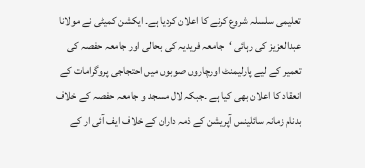تعلیمی سلسلہ شروع کرنے کا اعلان کردیا ہے۔ ایکشن کمیٹی نے مولانا عبدالعزیز کی رہائی ‘جامعہ فریدیہ کی بحالی اور جامعہ حفصہ کی تعمیر کے لیے پارلیمنٹ اورچاروں صوبوں میں احتجاجی پروگرامات کے انعقاد کا اعلان بھی کیا ہے ۔جبکہ لال مسجد و جامعہ حفصہ کے خلاف بدنام زمانہ سائلینس آپریشن کے ذمہ داران کے خلاف ایف آئی ار کے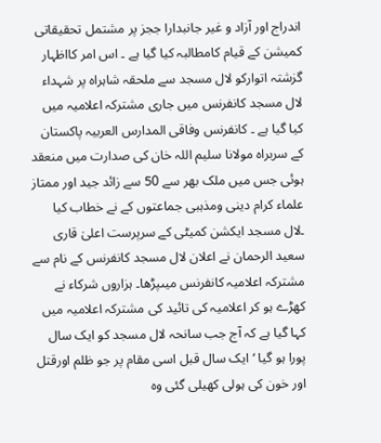اندراج اور آزاد و غیر جانبدارا ججز پر مشتمل تحقیقاتی کمیشن کے قیام کامطالبہ کیا گیا ہے ۔ اس امر کااظہار گزشتہ اتوارکو لال مسجد سے ملحقہ شاہراہ پر شہداء لال مسجد کانفرنس میں جاری مشترکہ اعلامیہ میں کیا گیا ہے ۔ کانفرنس وفاقی المدارس العربیہ پاکستان کے سربراہ مولانا سلیم اللہ خان کی صدارت میں منعقد ہوئی جس میں ملک بھر سے 50 سے زائد جید اور ممتاز علماء کرام دینی ومذہبی جماعتوں کے نے خطاب کیا ۔لال مسجد ایکشن کمیٹی کے سرپرست اعلیٰ قاری سعید الرحمان نے اعلان لال مسجد کانفرنس کے نام سے مشترکہ اعلامیہ کانفرنس میںپڑھا۔ ہزاروں شرکاء نے کھڑے ہو کر اعلامیہ کی تائید کی مشترکہ اعلامیہ میں کہا گیا ہے کہ آج جب سانحہ لال مسجد کو ایک سال پورا ہو گیا ‘ایک سال قبل اسی مقام پر جو ظلم اورقتل اور خون کی ہولی کھیلی گئی وہ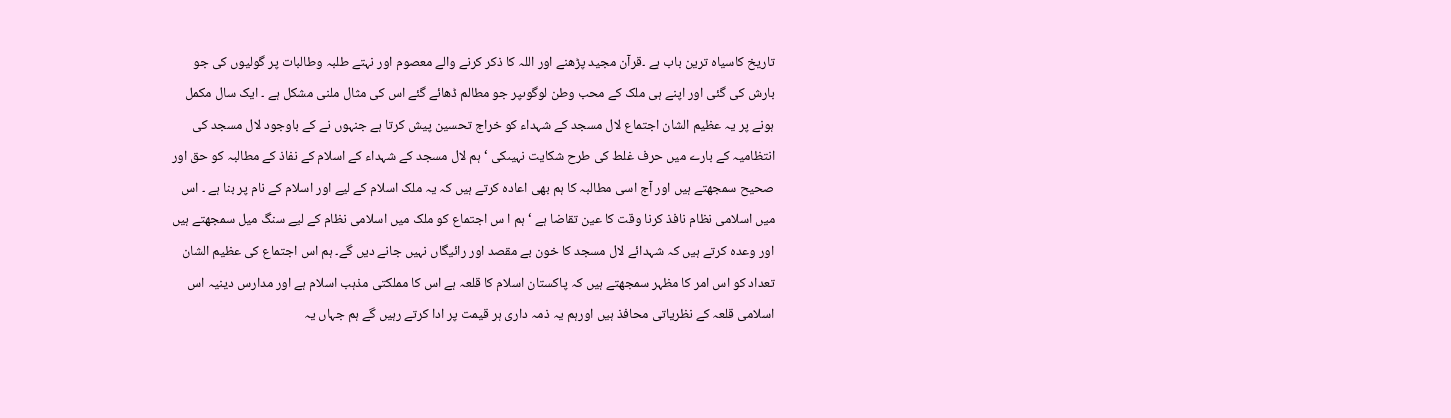تاریخ کاسیاہ ترین باب ہے ۔قرآن مجید پڑھنے اور اللہ کا ذکر کرنے والے معصوم اور نہتے طلبہ وطالبات پر گولیوں کی جو بارش کی گئی اور اپنے ہی ملک کے محب وطن لوگوںپر جو مطالم ڈھائے گئے اس کی مثال ملنی مشکل ہے ۔ ایک سال مکمل ہونے پر یہ عظیم الشان اجتماع لال مسجد کے شہداء کو خراج تحسین پیش کرتا ہے جنہوں نے کے باوجود لال مسجد کی انتظامیہ کے بارے میں حرف غلط کی طرح شکایت نہیںکی ‘ ہم لال مسجد کے شہداء کے اسلام کے نفاذ کے مطالبہ کو حق اور صحیح سمجھتے ہیں اور آج اسی مطالبہ کا ہم بھی اعادہ کرتے ہیں کہ یہ ملک اسلام کے لیے اور اسلام کے نام پر بنا ہے ۔ اس میں اسلامی نظام نافذ کرنا وقت کا عین تقاضا ہے ‘ ہم ا س اجتماع کو ملک میں اسلامی نظام کے لیے سنگ میل سمجھتے ہیں اور وعدہ کرتے ہیں کہ شہدائے لال مسجد کا خون بے مقصد اور رائیگاں نہیں جانے دیں گے۔ ہم اس اجتماع کی عظیم الشان تعداد کو اس امر کا مظہر سمجھتے ہیں کہ پاکستان اسلام کا قلعہ ہے اس کا مملکتی مذہب اسلام ہے اور مدارس دینیہ اس اسلامی قلعہ کے نظریاتی محافذ ہیں اورہم یہ ذمہ داری ہر قیمت پر ادا کرتے رہیں گے ہم جہاں یہ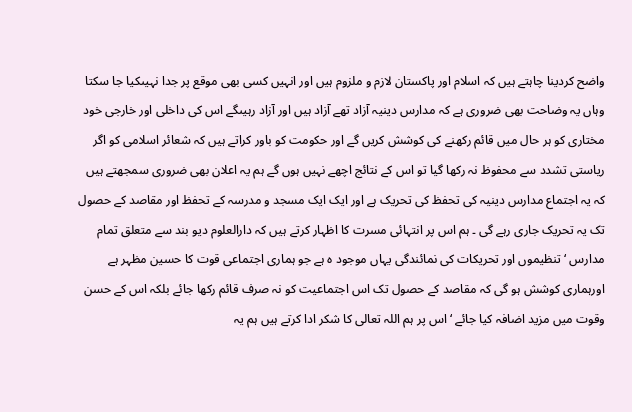واضح کردینا چاہتے ہیں کہ اسلام اور پاکستان لازم و ملزوم ہیں اور انہیں کسی بھی موقع پر جدا نہیںکیا جا سکتا وہاں یہ وضاحت بھی ضروری ہے کہ مدارس دینیہ آزاد تھے آزاد ہیں اور آزاد رہیںگے اس کی داخلی اور خارجی خود مختاری کو ہر حال میں قائم رکھنے کی کوشش کریں گے اور حکومت کو باور کراتے ہیں کہ شعائر اسلامی کو اگر ریاستی تشدد سے محفوظ نہ رکھا گیا تو اس کے نتائج اچھے نہیں ہوں گے ہم یہ اعلان بھی ضروری سمجھتے ہیں کہ یہ اجتماع مدارس دینیہ کی تحفظ کی تحریک ہے اور ایک ایک مسجد و مدرسہ کے تحفظ اور مقاصد کے حصول تک یہ تحریک جاری رہے گی ۔ ہم اس پر انتہائی مسرت کا اظہار کرتے ہیں کہ دارالعلوم دیو بند سے متعلق تمام مدارس ‘ تنظیموں اور تحریکات کی نمائندگی یہاں موجود ہ ہے جو ہماری اجتماعی قوت کا حسین مظہر ہے اورہماری کوشش ہو گی کہ مقاصد کے حصول تک اس اجتماعیت کو نہ صرف قائم رکھا جائے بلکہ اس کے حسن وقوت میں مزید اضافہ کیا جائے ‘ اس پر ہم اللہ تعالی کا شکر ادا کرتے ہیں ہم یہ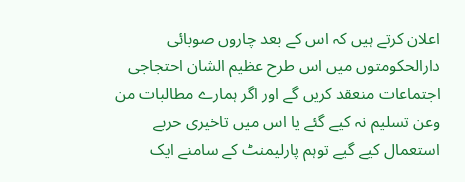اعلان کرتے ہیں کہ اس کے بعد چاروں صوبائی دارالحکومتوں میں اس طرح عظیم الشان احتجاجی اجتماعات منعقد کریں گے اور اگر ہمارے مطالبات من وعن تسلیم نہ کیے گئے یا اس میں تاخیری حربے استعمال کیے گیے توہم پارلیمنٹ کے سامنے ایک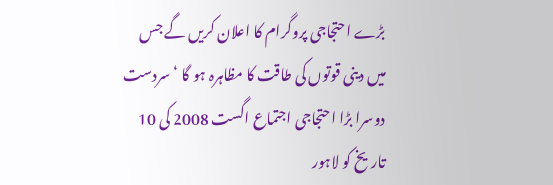بڑے احتجاجی پروگرام کا اعلان کریں گے جس میں دینی قوتوں کی طاقت کا مظاہرہ ہو گا ‘ سردست دوسرا بڑا احتجاجی اجتماع اگست 2008 کی 10 تاریخ کو لاہور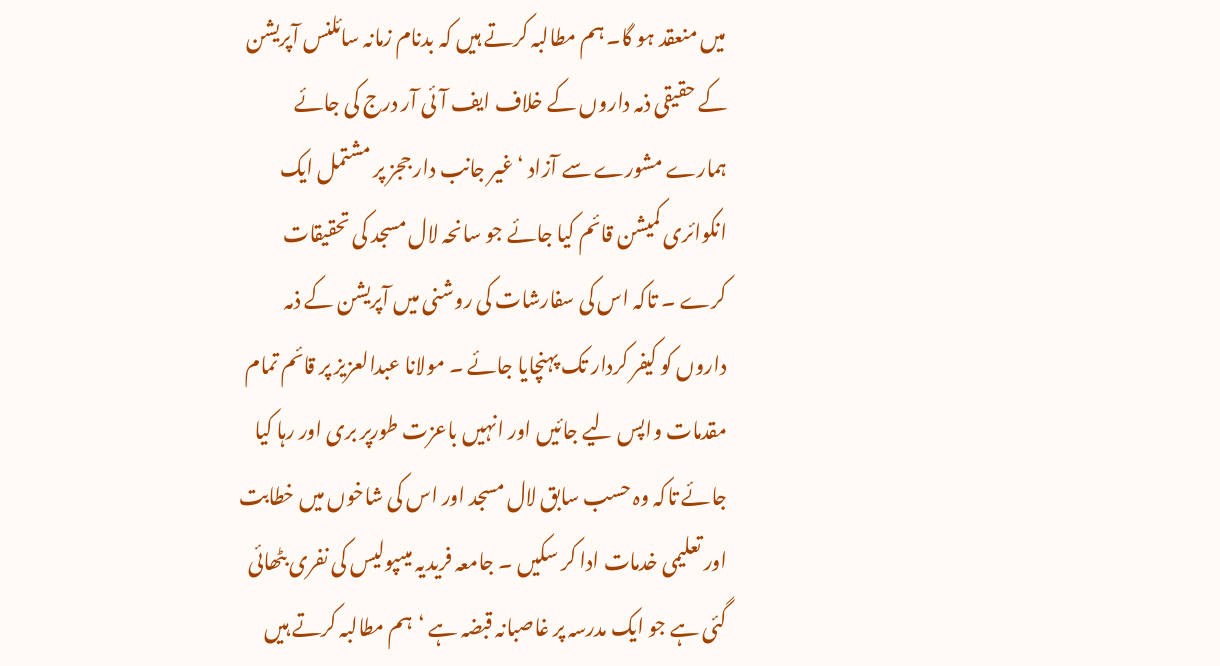میں منعقد ہو گا۔ ہم مطالبہ کرتے ہیں کہ بدنام زمانہ سائلنس آپریشن کے حقیقی ذمہ داروں کے خلاف ایف آئی آر درج کی جائے ہمارے مشورے سے آزاد ‘ غیر جانب دار ججز پر مشتمل ایک انکوائری کمیشن قائم کیا جائے جو سانحہ لال مسجد کی تحقیقات کرے ۔ تاکہ اس کی سفارشات کی روشنی میں آپریشن کے ذمہ داروں کو کیفر کردار تک پہنچایا جائے ۔ مولانا عبدالعزیز پر قائم تمام مقدمات واپس لیے جائیں اور انہیں باعزت طورپر بری اور رہا کیا جائے تاکہ وہ حسب سابق لال مسجد اور اس کی شاخوں میں خطابت اور تعلیمی خدمات ادا کر سکیں ۔ جامعہ فریدیہ میںپولیس کی نفری بٹھائی گئی ہے جو ایک مدرسہ پر غاصبانہ قبضہ ہے ‘ہم مطالبہ کرتے ہیں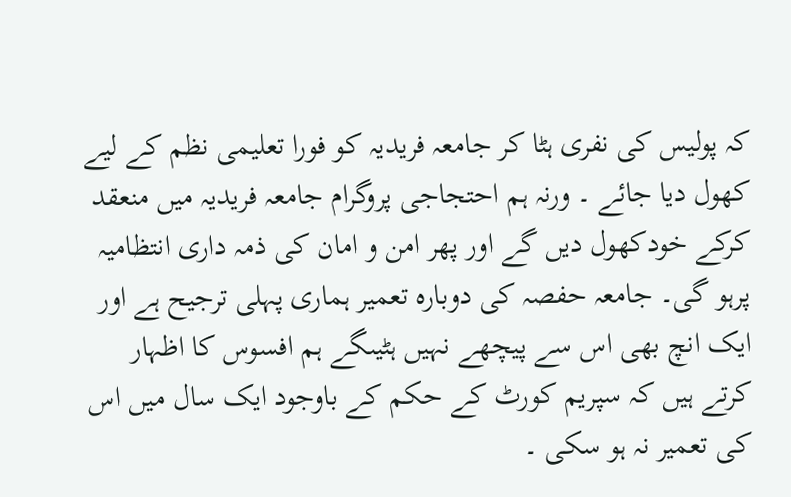کہ پولیس کی نفری ہٹا کر جامعہ فریدیہ کو فورا تعلیمی نظم کے لیے کھول دیا جائے ۔ ورنہ ہم احتجاجی پروگرام جامعہ فریدیہ میں منعقد کرکے خودکھول دیں گے اور پھر امن و امان کی ذمہ داری انتظامیہ پرہو گی۔ جامعہ حفصہ کی دوبارہ تعمیر ہماری پہلی ترجیح ہے اور ایک انچ بھی اس سے پیچھے نہیں ہٹیںگے ہم افسوس کا اظہار کرتے ہیں کہ سپریم کورٹ کے حکم کے باوجود ایک سال میں اس کی تعمیر نہ ہو سکی ۔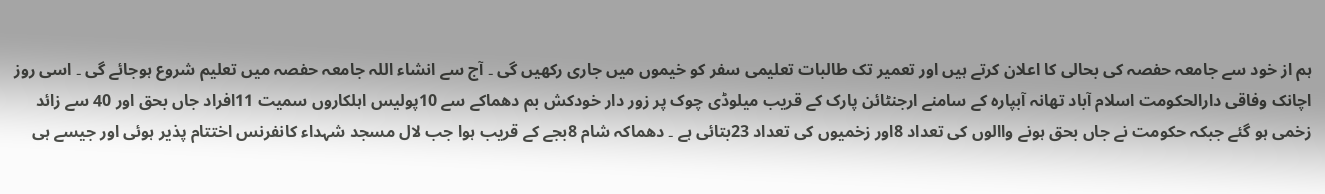ہم از خود سے جامعہ حفصہ کی بحالی کا اعلان کرتے ہیں اور تعمیر تک طالبات تعلیمی سفر کو خیموں میں جاری رکھیں گی ۔ آج سے انشاء اللہ جامعہ حفصہ میں تعلیم شروع ہوجائے گی ۔ اسی روز اچانک وفاقی دارالحکومت اسلام آباد تھانہ آبپارہ کے سامنے ارجنٹائن پارک کے قریب میلوڈی چوک پر زور دار خودکش بم دھماکے سے 10پولیس اہلکاروں سمیت 11افراد جاں بحق اور 40 سے زائد زخمی ہو گئے جبکہ حکومت نے جاں بحق ہونے واالوں کی تعداد 8اور زخمیوں کی تعداد 23بتائی ہے ۔ دھماکہ شام 8بجے کے قریب ہوا جب لال مسجد شہداء کانفرنس اختتام پذیر ہوئی اور جیسے ہی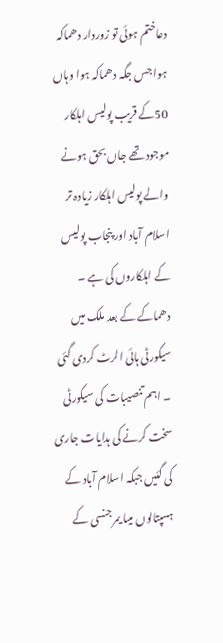دعاختم ہوئی تو زوردار دھماکہ ہوا جس جگہ دھماکہ ہوا وہاں 50کے قریب پولیس اہلکار موجود تھے جاں بحق ہونے والے پولیس اہلکار زیادہ تر اسلام آباد اور پنجاب پولیس کے اہلکاروں کی ہے ۔ دھماکے کے بعد ملک میں سیکورٹی ہائی الرٹ کردی گئی ۔ اہم تنصیبات کی سیکورٹی سخت کرنے کی ہدایات جاری کی گئیں جبکہ اسلام آباد کے ہسپتالوں میںا یمرجنسی کے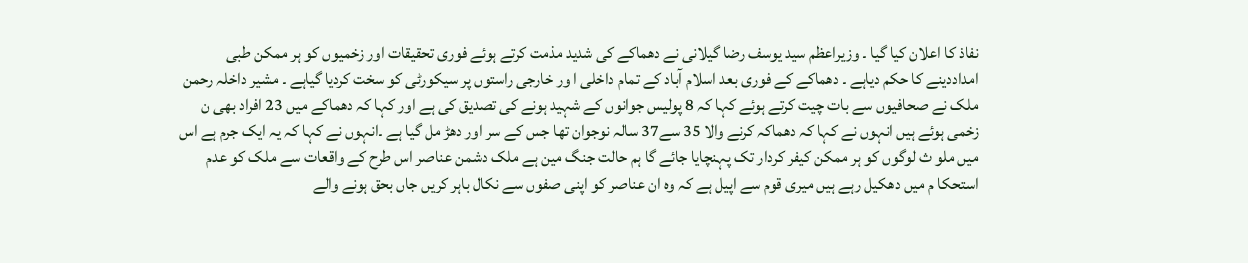نفاذ کا اعلان کیا گیا ۔ وزیراعظم سید یوسف رضا گیلانی نے دھماکے کی شدید مذمت کرتے ہوئے فوری تحقیقات اور زخمیوں کو ہر ممکن طبی امداددینے کا حکم دیاہے ۔ دھماکے کے فوری بعد اسلام آباد کے تمام داخلی ا ور خارجی راستوں پر سیکورٹی کو سخت کردیا گیاہے ۔ مشیر داخلہ رحمن ملک نے صحافیوں سے بات چیت کرتے ہوئے کہا کہ 8 پولیس جوانوں کے شہید ہونے کی تصدیق کی ہے اور کہا کہ دھماکے میں 23 افراد بھی ن زخمی ہوئے ہیں انہوں نے کہا کہ دھماکہ کرنے والا 35 سے37 سالہ نوجوان تھا جس کے سر اور دھڑ مل گیا ہے ۔انہوں نے کہا کہ یہ ایک جرم ہے اس میں ملو ث لوگوں کو ہر ممکن کیفر کردار تک پہنچایا جائے گا ہم حالت جنگ مین ہے ملک دشمن عناصر اس طرح کے واقعات سے ملک کو عدم استحکا م میں دھکیل رہے ہیں میری قوم سے اپیل ہے کہ وہ ان عناصر کو اپنی صفوں سے نکال باہر کریں جاں بحق ہونے والے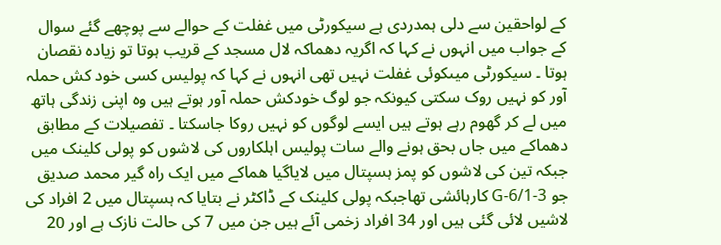کے لواحقین سے دلی ہمدردی ہے سیکورٹی میں غفلت کے حوالے سے پوچھے گئے سوال کے جواب میں انہوں نے کہا کہ اگریہ دھماکہ لال مسجد کے قریب ہوتا تو زیادہ نقصان ہوتا ۔ سیکورٹی میںکوئی غفلت نہیں تھی انہوں نے کہا کہ پولیس کسی خود کش حملہ آور کو نہیں روک سکتی کیونکہ جو لوگ خودکش حملہ آور ہوتے ہیں وہ اپنی زندگی ہاتھ میں لے کر گھوم رہے ہوتے ہیں ایسے لوگوں کو نہیں روکا جاسکتا ۔ تفصیلات کے مطابق دھماکے میں جاں بحق ہونے والے سات پولیس اہلکاروں کی لاشوں کو پولی کلینک میں جبکہ تین کی لاشوں کو پمز ہسپتال میں لایاگیا ھماکے میں ایک راہ گیر محمد صدیق جو G-6/1-3 کارہائشی تھاجبکہ پولی کلینک کے ڈاکٹر نے بتایا کہ ہسپتال میں 2 افراد کی لاشیں لائی گئی ہیں اور 34 افراد زخمی آئے ہیں جن میں 7 کی حالت نازک ہے اور 20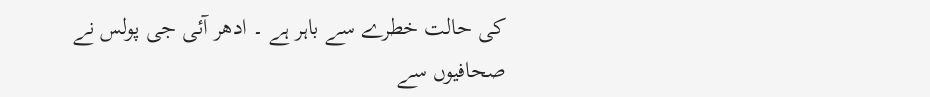کی حالت خطرے سے باہر ہے ۔ ادھر آئی جی پولس نے صحافیوں سے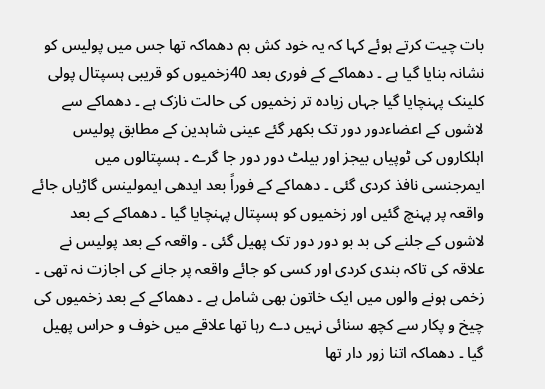بات چیت کرتے ہوئے کہا کہ یہ خود کش بم دھماکہ تھا جس میں پولیس کو نشانہ بنایا گیا ہے ۔ دھماکے کے فوری بعد 40زخمیوں کو قریبی ہسپتال پولی کلینک پہنچایا گیا جہاں زیادہ تر زخمیوں کی حالت نازک ہے ۔ دھماکے سے لاشوں کے اعضاءدور دور تک بکھر گئے عینی شاہدین کے مطابق پولیس اہلکاروں کی ٹوپیاں بیجز اور بیلٹ دور دور جا گرے ۔ ہسپتالوں میں ایمرجنسی نافذ کردی گئی ۔ دھماکے کے فوراً بعد ایدھی ایمولینس گاڑیاں جائے واقعہ پر پہنچ گئیں اور زخمیوں کو ہسپتال پہنچایا گیا ۔ دھماکے کے بعد لاشوں کے جلنے کی بد بو دور دور تک پھیل گئی ۔ واقعہ کے بعد پولیس نے علاقہ کی تاکہ بندی کردی اور کسی کو جائے واقعہ پر جانے کی اجازت نہ تھی ۔ زخمی ہونے والوں میں ایک خاتون بھی شامل ہے ۔ دھماکے کے بعد زخمیوں کی چیخ و پکار سے کچھ سنائی نہیں دے رہا تھا علاقے میں خوف و حراس پھیل گیا ۔ دھماکہ اتنا زور دار تھا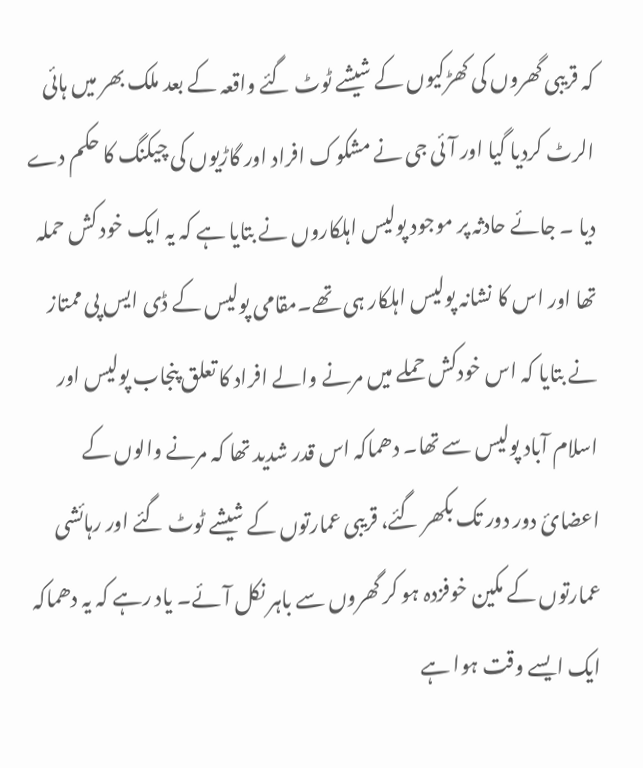کہ قریبی گھروں کی کھڑکیوں کے شیشے ٹوٹ گئے واقعہ کے بعد ملک بھر میں ہائی الرٹ کردیا گیا اور آئی جی نے مشکوک افراد اور گاڑیوں کی چیکنگ کا حکم دے دیا ۔ جائے حادثہ پر موجود پولیس اہلکاروں نے بتایا ہے کہ یہ ایک خود کش حملہ تھا اور اس کا نشانہ پولیس اہلکار ہی تھے۔مقامی پولیس کے ڈی ایس پی ممتاز نے بتایا کہ اس خودکش حملے میں مرنے والے افراد کا تعلق پنجاب پولیس اور اسلام آباد پولیس سے تھا۔ دھماکہ اس قدر شدید تھا کہ مرنے والوں کے اعضائ دور دور تک بکھر گئے، قریبی عمارتوں کے شیشے ٹوٹ گئے اور رہائشی عمارتوں کے مکین خوفزدہ ہو کر گھروں سے باہر نکل آئے۔ یاد رہے کہ یہ دھماکہ ایک ایسے وقت ہوا ہے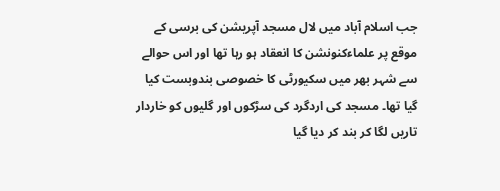جب اسلام آباد میں لال مسجد آپریشن کی برسی کے موقع پر علماءکنونشن کا انعقاد ہو رہا تھا اور اس حوالے سے شہر بھر میں سکیورٹی کا خصوصی بندوبست کیا گیا تھا۔ مسجد کی اردگرد کی سڑکوں اور گلیوں کو خاردار تاریں لگا کر بند کر دیا گیا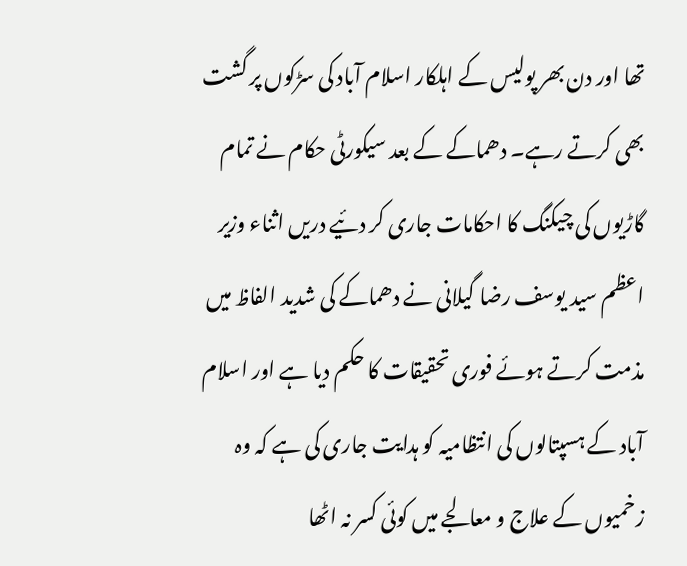تھا اور دن بھر پولیس کے اہلکار اسلام آباد کی سڑکوں پر گشت بھی کرتے رہے۔ دھماکے کے بعد سیکورٹی حکام نے تمام گاڑیوں کی چیکنگ کا احکامات جاری کر دئیے دریں اثناء وزیر اعظم سید یوسف رضا گیلانی نے دھماکے کی شدید الفاظ میں مذمت کرتے ہوئے فوری تحقیقات کا حکم دیا ہے اور اسلام آباد کے ہسپتالوں کی انتظامیہ کو ہدایت جاری کی ہے کہ وہ زخمیوں کے علاج و معالجے میں کوئی کسر نہ اٹھا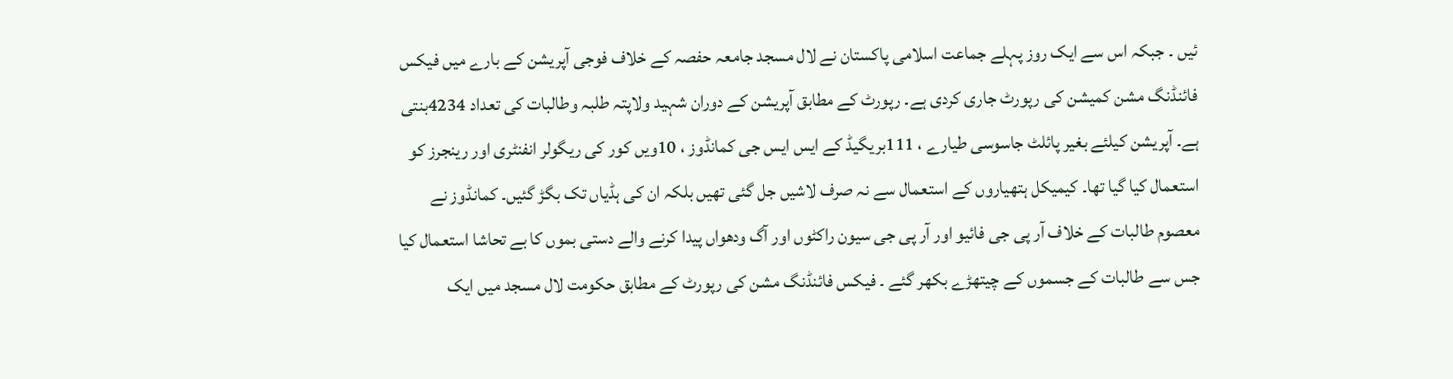ئیں ۔ جبکہ اس سے ایک روز پہلے جماعت اسلامی پاکستان نے لال مسجد جامعہ حفصہ کے خلاف فوجی آپریشن کے بارے میں فیکس فائنڈنگ مشن کمیشن کی رپورٹ جاری کردی ہے۔ رپورٹ کے مطابق آپریشن کے دوران شہید ولاپتہ طلبہ وطالبات کی تعداد 4234بنتی ہے۔ آپریشن کیلئے بغیر پائلٹ جاسوسی طیارے ، 111بریگیڈ کے ایس ایس جی کمانڈوز ، 10ویں کور کی ریگولر انفنٹری اور رینجرز کو استعمال کیا گیا تھا۔ کیمیکل ہتھیاروں کے استعمال سے نہ صرف لاشیں جل گئی تھیں بلکہ ان کی ہڈیاں تک بگڑ گئیں۔ کمانڈوز نے معصوم طالبات کے خلاف آر پی جی فائیو اور آر پی جی سیون راکٹوں اور آگ ودھواں پیدا کرنے والے دستی بموں کا بے تحاشا استعمال کیا جس سے طالبات کے جسموں کے چیتھڑے بکھر گئے ۔ فیکس فائنڈنگ مشن کی رپورٹ کے مطابق حکومت لال مسجد میں ایک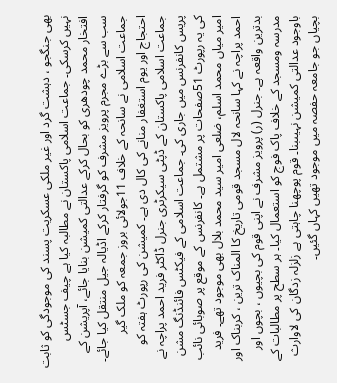بھی جنگجو ، دہشت گرد اور غیر ملکی عسکریت پسند کی موجودگی کو ثابت نہیں کرسکی۔ جماعت اسلامی پاکستان نے مطالبہ کیا ہے چیف جسٹس افتخار محمد چودھری کو بحال کرکے عدالتی کمیشن بنایا جائے، آپریشن کے سب سے بڑے مجرم پرویز مشرف کو گرفتار کرکے اڈیالہ جیل منتقل کیا جائے۔ جماعت اسلامی نے سانحہ کے خلاف 11جولائی بروز جمعہ کو ملک گیر احتجاج اور یوم استغفار منانے کی کال دی ہے۔ کمیشن کی رپورٹ ہفتہ کو جماعت اسلامی پاکستان کے ڈپٹی سیکرٹری جنرل ڈاکٹر فرید احمد پراچہ نے پریس کانفرنس میں جاری کی۔ جماعت اسلامی کے فیکٹس فائنڈنگ مشن کی یہ رپورٹ 51صفحات پر مشتمل ہے۔ کانفرنس کے موقع پر صوبائی نائب امیر میاں محمد اسلم، ضلعی امیر سید محمد بلال بھی موجود تھے۔ فرید احمد پراچہ نے کہا سانحہ لال مسجد قومی تاریخ کا المناک ترین ، کربناک اور بدترین واقعہ ہے۔ جنرل (ر) پرویز مشرف نے اپنی قوم کی بچیوں ، بچوں اور مدرسہ ومسجد کے خلاف پاک فوج کو استعمال کیا۔ ہر سطح پر مطالبات کے باوجود عدالتی کمیشن نہیںبنا۔ قوم پوچھنا چاہتی ہے زلزلہ زدگان کی لاوارث بچیاں جو جامعہ حفصہ میں موجود تھیں کہاں گئیں۔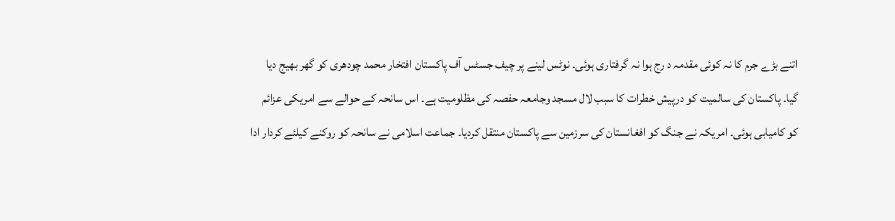اتنے بڑے جرم کا نہ کوئی مقدمہ د رج ہوا نہ گرفتاری ہوئی۔ نوٹس لینے پر چیف جسٹس آف پاکستان افتخار محمد چودھری کو گھر بھیج دیا گیا۔ پاکستان کی سالمیت کو درپیش خطرات کا سبب لال مسجد وجامعہ حفصہ کی مظلومیت ہے۔ اس سانحہ کے حوالے سے امریکی عزائم کو کامیابی ہوئی۔ امریکہ نے جنگ کو افغانستان کی سرزمین سے پاکستان منتقل کردیا۔ جماعت اسلامی نے سانحہ کو روکنے کیلئے کردار ادا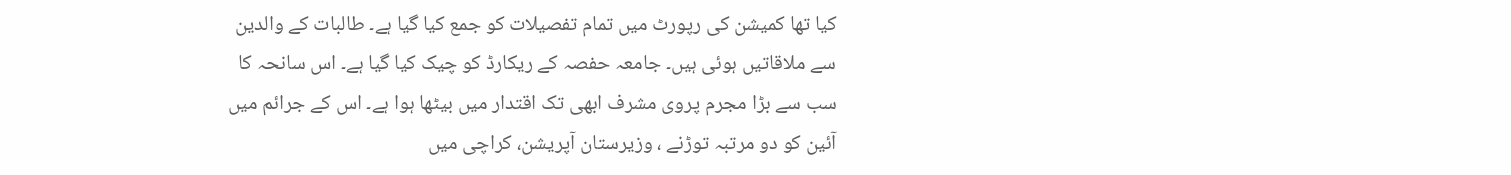کیا تھا کمیشن کی رپورٹ میں تمام تفصیلات کو جمع کیا گیا ہے۔ طالبات کے والدین سے ملاقاتیں ہوئی ہیں۔ جامعہ حفصہ کے ریکارڈ کو چیک کیا گیا ہے۔ اس سانحہ کا سب سے بڑا مجرم پروی مشرف ابھی تک اقتدار میں بیٹھا ہوا ہے۔ اس کے جرائم میں آئین کو دو مرتبہ توڑنے ، وزیرستان آپریشن، کراچی میں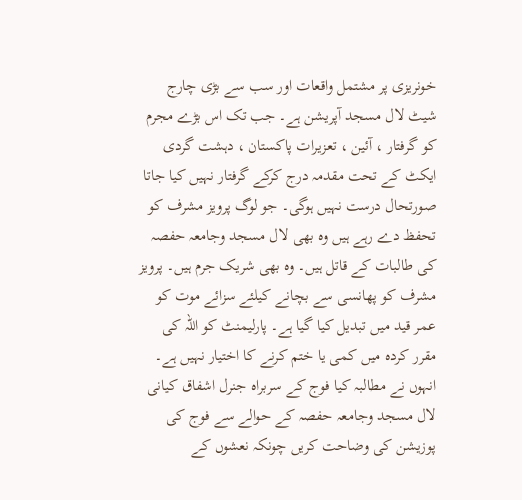خونریزی پر مشتمل واقعات اور سب سے بڑی چارج شیٹ لال مسجد آپریشن ہے۔ جب تک اس بڑے مجرم کو گرفتار ، آئین ، تعزیرات پاکستان ، دہشت گردی ایکٹ کے تحت مقدمہ درج کرکے گرفتار نہیں کیا جاتا صورتحال درست نہیں ہوگی۔ جو لوگ پرویز مشرف کو تحفظ دے رہے ہیں وہ بھی لال مسجد وجامعہ حفصہ کی طالبات کے قاتل ہیں۔ وہ بھی شریک جرم ہیں۔ پرویز مشرف کو پھانسی سے بچانے کیلئے سزائے موت کو عمر قید میں تبدیل کیا گیا ہے۔ پارلیمنٹ کو اللہ کی مقرر کردہ میں کمی یا ختم کرنے کا اختیار نہیں ہے۔ انہوں نے مطالبہ کیا فوج کے سربراہ جنرل اشفاق کیانی لال مسجد وجامعہ حفصہ کے حوالے سے فوج کی پوزیشن کی وضاحت کریں چونکہ نعشوں کے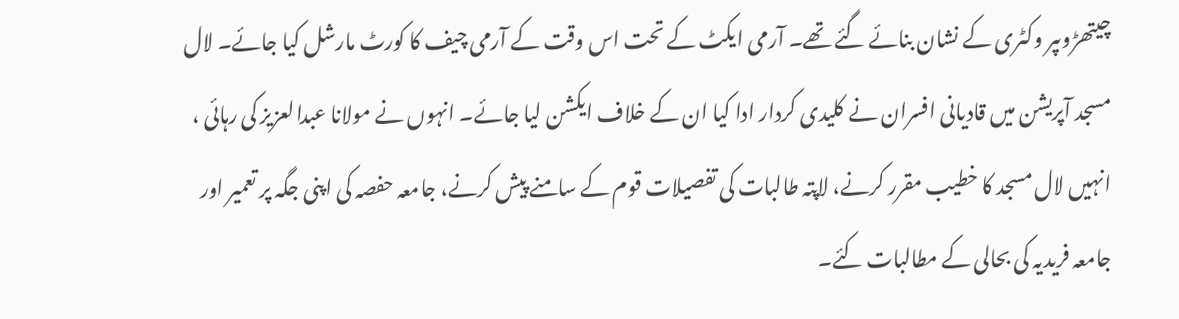چیتھڑوںپر وکٹری کے نشان بنائے گئے تھے۔ آرمی ایکٹ کے تحت اس وقت کے آرمی چیف کا کورٹ مارشل کیا جائے۔ لال مسجد آپریشن میں قادیانی افسران نے کلیدی کردار ادا کیا ان کے خلاف ایکشن لیا جائے۔ انہوں نے مولانا عبدالعزیز کی رہائی ، انہیں لال مسجد کا خطیب مقرر کرنے، لاپتہ طالبات کی تفصیلات قوم کے سامنے پیش کرنے، جامعہ حفصہ کی اپنی جگہ پر تعمیر اور جامعہ فریدیہ کی بحالی کے مطالبات کئے۔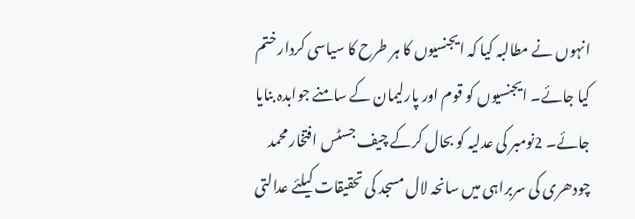انہوں نے مطالبہ کیا کہ ایجنسیوں کا ہر طرح کا سیاسی کردار ختم کیا جائے۔ ایجنسیوں کو قوم اور پارلیمان کے سامنے جوابدہ بنایا جائے۔ 2نومبر کی عدلیہ کو بحال کرکے چیف جسٹس افتخار محمد چودھری کی سربراہی میں سانحہ لال مسجد کی تحقیقات کیلئے عدالتی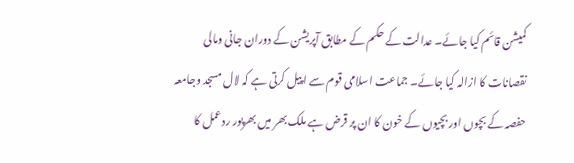کمیشن قائم کیا جائے۔ عدالت کے حکم کے مطابق آپریشن کے دوران جانی ومالی نقصانات کا ازالہ کیا جائے۔ جماعت اسلامی قوم سے اپیل کرتی ہے کہ لال مسجد وجامعہ حفصہ کے بچوں اور بچیوں کے خون کا ان پر قرض ہے ملک بھر میں بھرپور ردعمل کا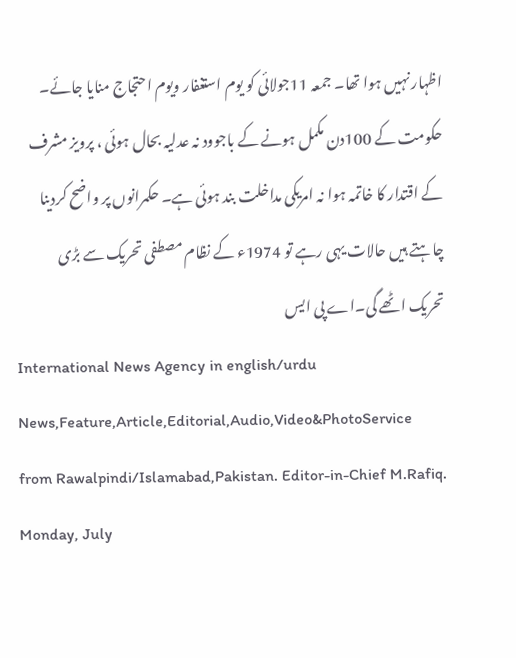اظہار نہیں ہوا تھا۔ جمعہ 11جولائی کو یوم استغفار ویوم احتجاج منایا جائے۔ حکومت کے 100دن مکمل ہونے کے باجوود نہ عدلیہ بحال ہوئی ، پرویز مشرف کے اقتدار کا خاتمہ ہوا نہ امریکی مداخلت بند ہوئی ہے۔ حکمرانوں پر واضح کردینا چاہتے ہیں حالات یہی رہے تو 1974ء کے نظام مصطفی تحریک سے بڑی تحریک اٹھے گی۔اے پی ایس
International News Agency in english/urdu News,Feature,Article,Editorial,Audio,Video&PhotoService from Rawalpindi/Islamabad,Pakistan. Editor-in-Chief M.Rafiq.
Monday, July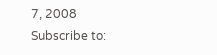7, 2008
Subscribe to: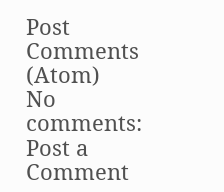Post Comments (Atom)
No comments:
Post a Comment